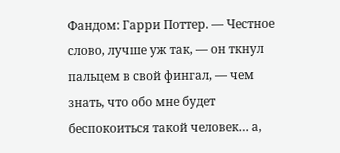Фандом: Гарри Поттер. — Честное слово, лучше уж так, — он ткнул пальцем в свой фингал, — чем знать, что обо мне будет беспокоиться такой человек… а,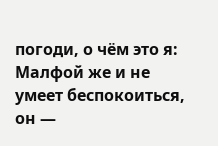погоди, о чём это я: Малфой же и не умеет беспокоиться, он —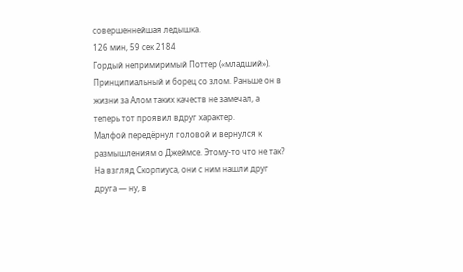совершеннейшая ледышка.
126 мин, 59 сек 2184
Гордый непримиримый Поттер («младший»). Принципиальный и борец со злом. Раньше он в жизни за Алом таких качеств не замечал, а теперь тот проявил вдруг характер.
Малфой передёрнул головой и вернулся к размышлениям о Джеймсе. Этому-то что не так? На взгляд Скорпиуса, они с ним нашли друг друга — ну, в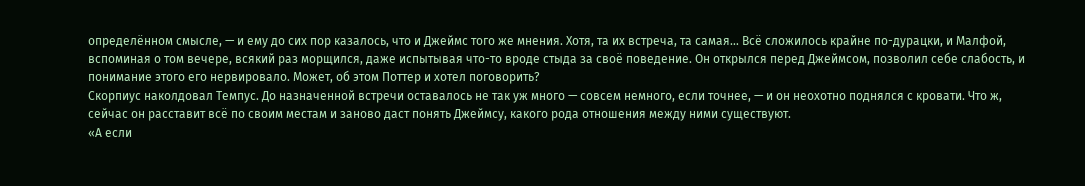определённом смысле, — и ему до сих пор казалось, что и Джеймс того же мнения. Хотя, та их встреча, та самая… Всё сложилось крайне по-дурацки, и Малфой, вспоминая о том вечере, всякий раз морщился, даже испытывая что-то вроде стыда за своё поведение. Он открылся перед Джеймсом, позволил себе слабость, и понимание этого его нервировало. Может, об этом Поттер и хотел поговорить?
Скорпиус наколдовал Темпус. До назначенной встречи оставалось не так уж много — совсем немного, если точнее, — и он неохотно поднялся с кровати. Что ж, сейчас он расставит всё по своим местам и заново даст понять Джеймсу, какого рода отношения между ними существуют.
«А если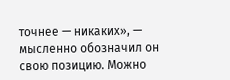точнее — никаких», — мысленно обозначил он свою позицию. Можно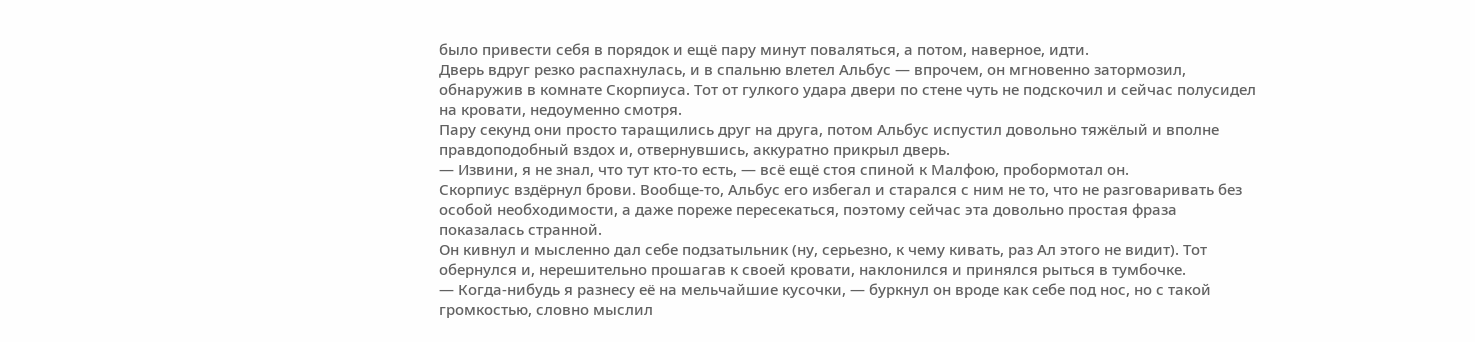было привести себя в порядок и ещё пару минут поваляться, а потом, наверное, идти.
Дверь вдруг резко распахнулась, и в спальню влетел Альбус — впрочем, он мгновенно затормозил, обнаружив в комнате Скорпиуса. Тот от гулкого удара двери по стене чуть не подскочил и сейчас полусидел на кровати, недоуменно смотря.
Пару секунд они просто таращились друг на друга, потом Альбус испустил довольно тяжёлый и вполне правдоподобный вздох и, отвернувшись, аккуратно прикрыл дверь.
— Извини, я не знал, что тут кто-то есть, — всё ещё стоя спиной к Малфою, пробормотал он.
Скорпиус вздёрнул брови. Вообще-то, Альбус его избегал и старался с ним не то, что не разговаривать без особой необходимости, а даже пореже пересекаться, поэтому сейчас эта довольно простая фраза показалась странной.
Он кивнул и мысленно дал себе подзатыльник (ну, серьезно, к чему кивать, раз Ал этого не видит). Тот обернулся и, нерешительно прошагав к своей кровати, наклонился и принялся рыться в тумбочке.
— Когда-нибудь я разнесу её на мельчайшие кусочки, — буркнул он вроде как себе под нос, но с такой громкостью, словно мыслил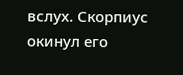вслух. Скорпиус окинул его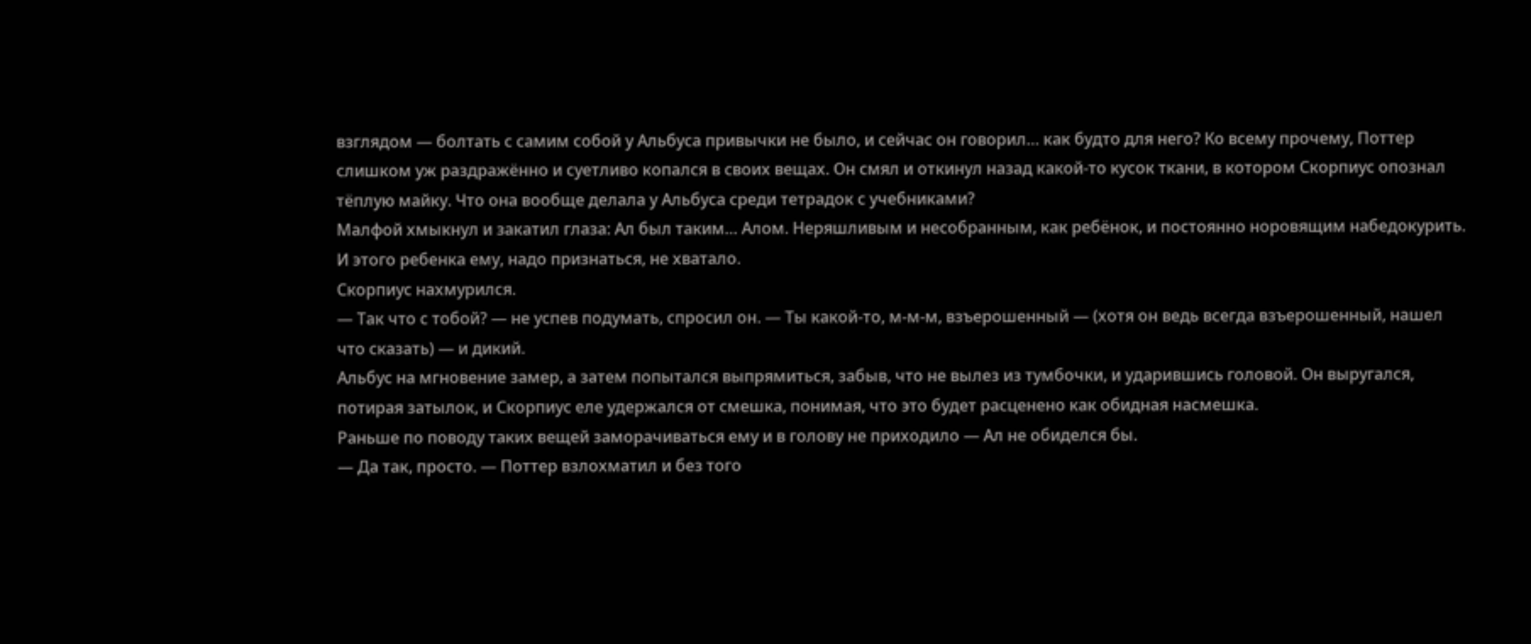взглядом — болтать с самим собой у Альбуса привычки не было, и сейчас он говорил… как будто для него? Ко всему прочему, Поттер слишком уж раздражённо и суетливо копался в своих вещах. Он смял и откинул назад какой-то кусок ткани, в котором Скорпиус опознал тёплую майку. Что она вообще делала у Альбуса среди тетрадок с учебниками?
Малфой хмыкнул и закатил глаза: Ал был таким… Алом. Неряшливым и несобранным, как ребёнок, и постоянно норовящим набедокурить.
И этого ребенка ему, надо признаться, не хватало.
Скорпиус нахмурился.
— Так что с тобой? — не успев подумать, спросил он. — Ты какой-то, м-м-м, взъерошенный — (хотя он ведь всегда взъерошенный, нашел что сказать) — и дикий.
Альбус на мгновение замер, а затем попытался выпрямиться, забыв, что не вылез из тумбочки, и ударившись головой. Он выругался, потирая затылок, и Скорпиус еле удержался от смешка, понимая, что это будет расценено как обидная насмешка.
Раньше по поводу таких вещей заморачиваться ему и в голову не приходило — Ал не обиделся бы.
— Да так, просто. — Поттер взлохматил и без того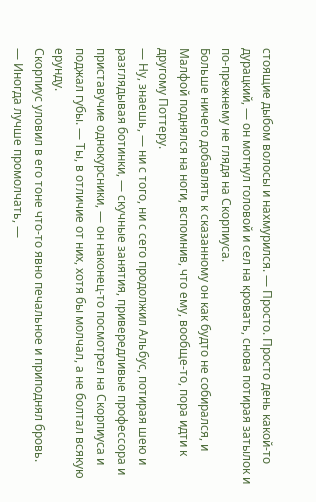стоящие дыбом волосы и нахмурился. — Просто. Просто день какой-то дурацкий, — он мотнул головой и сел на кровать, снова потирая затылок и по-прежнему не глядя на Скорпиуса.
Больше ничего добавлять к сказанному он как будто не собирался, и Малфой поднялся на ноги, вспомнив, что ему, вообще-то, пора идти к другому Поттеру.
— Ну, знаешь, — ни с того, ни с сего продолжил Альбус, потирая шею и разглядывая ботинки, — скучные занятия, привередливые профессора и приставучие однокурсники, — он наконец-то посмотрел на Скорпиуса и поджал губы. — Ты, в отличие от них, хотя бы молчал, а не болтал всякую ерунду.
Скорпиус уловил в его тоне что-то явно печальное и приподнял бровь.
— Иногда лучше промолчать, —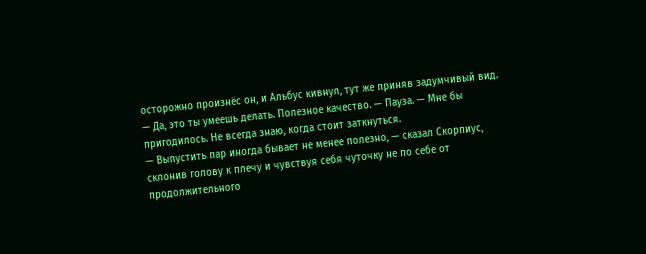осторожно произнёс он, и Альбус кивнул, тут же приняв задумчивый вид.
— Да, это ты умеешь делать. Полезное качество. — Пауза. — Мне бы пригодилось. Не всегда знаю, когда стоит заткнуться.
— Выпустить пар иногда бывает не менее полезно, — сказал Скорпиус, склонив голову к плечу и чувствуя себя чуточку не по себе от продолжительного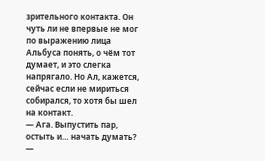зрительного контакта. Он чуть ли не впервые не мог по выражению лица Альбуса понять, о чём тот думает, и это слегка напрягало. Но Ал, кажется, сейчас если не мириться собирался, то хотя бы шел на контакт.
— Ага. Выпустить пар, остыть и… начать думать? —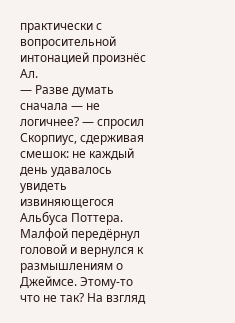практически с вопросительной интонацией произнёс Ал.
— Разве думать сначала — не логичнее? — спросил Скорпиус, сдерживая смешок: не каждый день удавалось увидеть извиняющегося Альбуса Поттера.
Малфой передёрнул головой и вернулся к размышлениям о Джеймсе. Этому-то что не так? На взгляд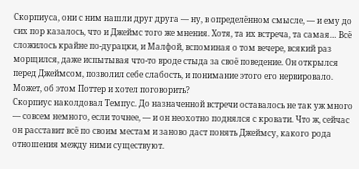Скорпиуса, они с ним нашли друг друга — ну, в определённом смысле, — и ему до сих пор казалось, что и Джеймс того же мнения. Хотя, та их встреча, та самая… Всё сложилось крайне по-дурацки, и Малфой, вспоминая о том вечере, всякий раз морщился, даже испытывая что-то вроде стыда за своё поведение. Он открылся перед Джеймсом, позволил себе слабость, и понимание этого его нервировало. Может, об этом Поттер и хотел поговорить?
Скорпиус наколдовал Темпус. До назначенной встречи оставалось не так уж много — совсем немного, если точнее, — и он неохотно поднялся с кровати. Что ж, сейчас он расставит всё по своим местам и заново даст понять Джеймсу, какого рода отношения между ними существуют.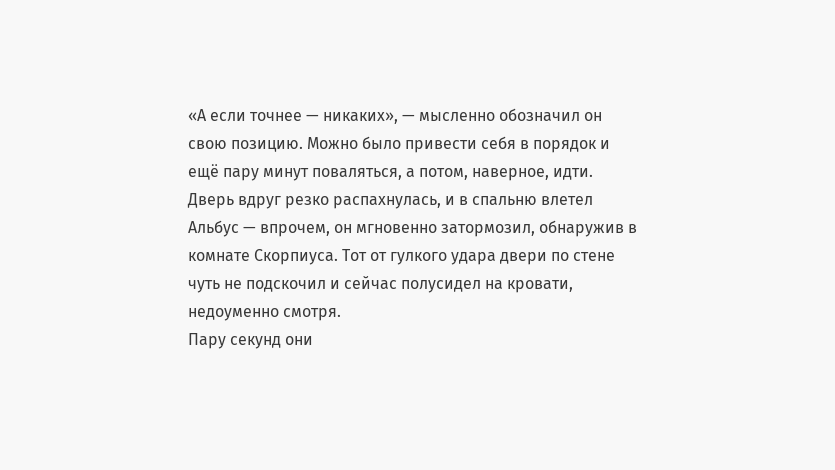«А если точнее — никаких», — мысленно обозначил он свою позицию. Можно было привести себя в порядок и ещё пару минут поваляться, а потом, наверное, идти.
Дверь вдруг резко распахнулась, и в спальню влетел Альбус — впрочем, он мгновенно затормозил, обнаружив в комнате Скорпиуса. Тот от гулкого удара двери по стене чуть не подскочил и сейчас полусидел на кровати, недоуменно смотря.
Пару секунд они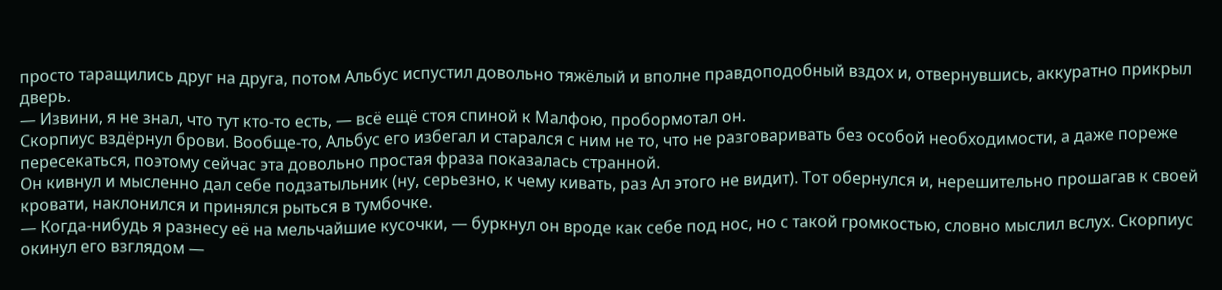просто таращились друг на друга, потом Альбус испустил довольно тяжёлый и вполне правдоподобный вздох и, отвернувшись, аккуратно прикрыл дверь.
— Извини, я не знал, что тут кто-то есть, — всё ещё стоя спиной к Малфою, пробормотал он.
Скорпиус вздёрнул брови. Вообще-то, Альбус его избегал и старался с ним не то, что не разговаривать без особой необходимости, а даже пореже пересекаться, поэтому сейчас эта довольно простая фраза показалась странной.
Он кивнул и мысленно дал себе подзатыльник (ну, серьезно, к чему кивать, раз Ал этого не видит). Тот обернулся и, нерешительно прошагав к своей кровати, наклонился и принялся рыться в тумбочке.
— Когда-нибудь я разнесу её на мельчайшие кусочки, — буркнул он вроде как себе под нос, но с такой громкостью, словно мыслил вслух. Скорпиус окинул его взглядом —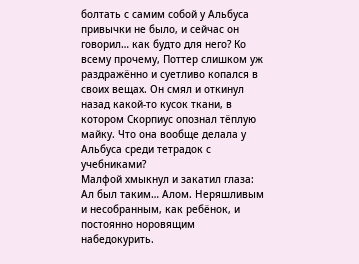болтать с самим собой у Альбуса привычки не было, и сейчас он говорил… как будто для него? Ко всему прочему, Поттер слишком уж раздражённо и суетливо копался в своих вещах. Он смял и откинул назад какой-то кусок ткани, в котором Скорпиус опознал тёплую майку. Что она вообще делала у Альбуса среди тетрадок с учебниками?
Малфой хмыкнул и закатил глаза: Ал был таким… Алом. Неряшливым и несобранным, как ребёнок, и постоянно норовящим набедокурить.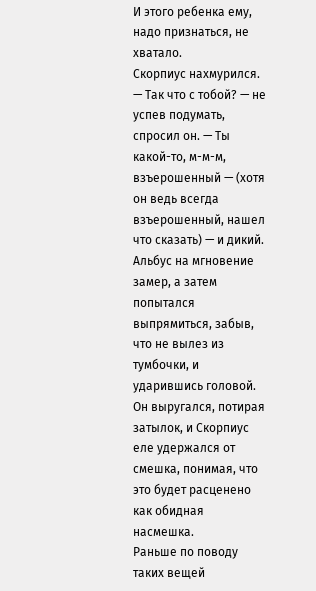И этого ребенка ему, надо признаться, не хватало.
Скорпиус нахмурился.
— Так что с тобой? — не успев подумать, спросил он. — Ты какой-то, м-м-м, взъерошенный — (хотя он ведь всегда взъерошенный, нашел что сказать) — и дикий.
Альбус на мгновение замер, а затем попытался выпрямиться, забыв, что не вылез из тумбочки, и ударившись головой. Он выругался, потирая затылок, и Скорпиус еле удержался от смешка, понимая, что это будет расценено как обидная насмешка.
Раньше по поводу таких вещей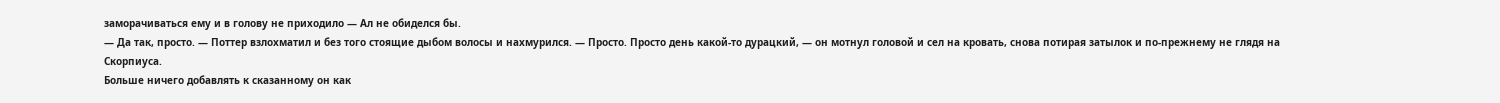заморачиваться ему и в голову не приходило — Ал не обиделся бы.
— Да так, просто. — Поттер взлохматил и без того стоящие дыбом волосы и нахмурился. — Просто. Просто день какой-то дурацкий, — он мотнул головой и сел на кровать, снова потирая затылок и по-прежнему не глядя на Скорпиуса.
Больше ничего добавлять к сказанному он как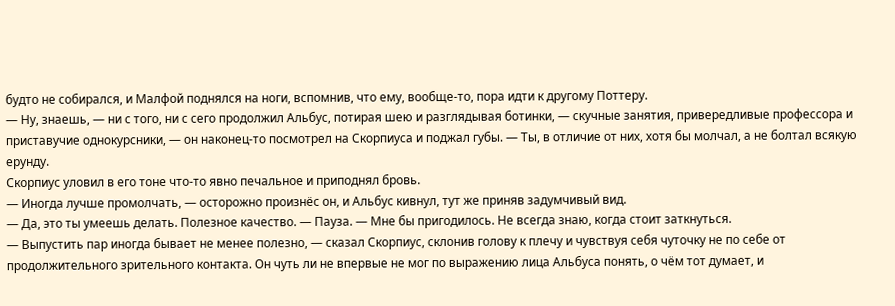будто не собирался, и Малфой поднялся на ноги, вспомнив, что ему, вообще-то, пора идти к другому Поттеру.
— Ну, знаешь, — ни с того, ни с сего продолжил Альбус, потирая шею и разглядывая ботинки, — скучные занятия, привередливые профессора и приставучие однокурсники, — он наконец-то посмотрел на Скорпиуса и поджал губы. — Ты, в отличие от них, хотя бы молчал, а не болтал всякую ерунду.
Скорпиус уловил в его тоне что-то явно печальное и приподнял бровь.
— Иногда лучше промолчать, — осторожно произнёс он, и Альбус кивнул, тут же приняв задумчивый вид.
— Да, это ты умеешь делать. Полезное качество. — Пауза. — Мне бы пригодилось. Не всегда знаю, когда стоит заткнуться.
— Выпустить пар иногда бывает не менее полезно, — сказал Скорпиус, склонив голову к плечу и чувствуя себя чуточку не по себе от продолжительного зрительного контакта. Он чуть ли не впервые не мог по выражению лица Альбуса понять, о чём тот думает, и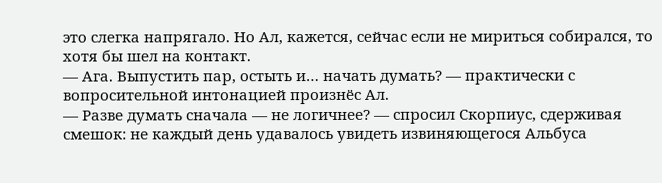это слегка напрягало. Но Ал, кажется, сейчас если не мириться собирался, то хотя бы шел на контакт.
— Ага. Выпустить пар, остыть и… начать думать? — практически с вопросительной интонацией произнёс Ал.
— Разве думать сначала — не логичнее? — спросил Скорпиус, сдерживая смешок: не каждый день удавалось увидеть извиняющегося Альбуса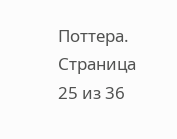Поттера.
Страница 25 из 36